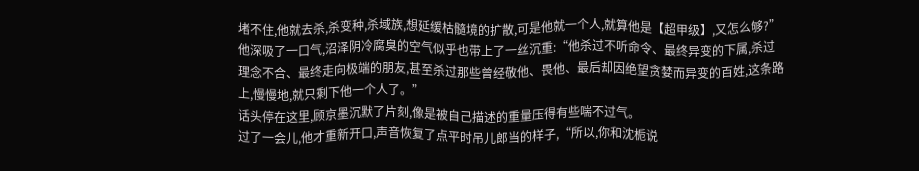堵不住,他就去杀,杀变种,杀域族,想延缓枯髓境的扩散,可是他就一个人,就算他是【超甲级】,又怎么够?”
他深吸了一口气,沼泽阴冷腐臭的空气似乎也带上了一丝沉重:“他杀过不听命令、最终异变的下属,杀过理念不合、最终走向极端的朋友,甚至杀过那些曾经敬他、畏他、最后却因绝望贪婪而异变的百姓,这条路上,慢慢地,就只剩下他一个人了。”
话头停在这里,顾京墨沉默了片刻,像是被自己描述的重量压得有些喘不过气。
过了一会儿,他才重新开口,声音恢复了点平时吊儿郎当的样子,“所以,你和沈栀说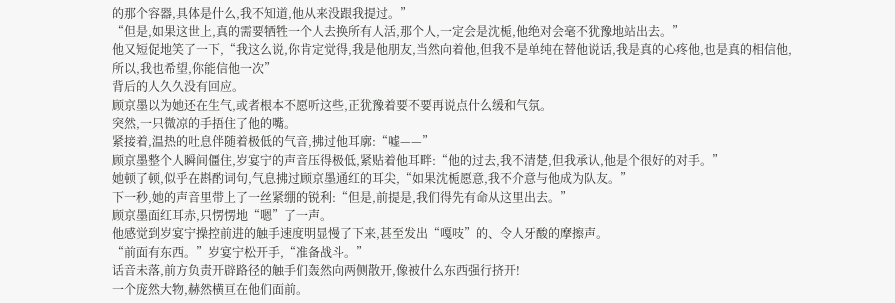的那个容器,具体是什么,我不知道,他从来没跟我提过。”
“但是,如果这世上,真的需要牺牲一个人去换所有人活,那个人,一定会是沈栀,他绝对会毫不犹豫地站出去。”
他又短促地笑了一下,“我这么说,你肯定觉得,我是他朋友,当然向着他,但我不是单纯在替他说话,我是真的心疼他,也是真的相信他,所以,我也希望,你能信他一次”
背后的人久久没有回应。
顾京墨以为她还在生气,或者根本不愿听这些,正犹豫着要不要再说点什么缓和气氛。
突然,一只微凉的手捂住了他的嘴。
紧接着,温热的吐息伴随着极低的气音,拂过他耳廓:“嘘——”
顾京墨整个人瞬间僵住,岁宴宁的声音压得极低,紧贴着他耳畔:“他的过去,我不清楚,但我承认,他是个很好的对手。”
她顿了顿,似乎在斟酌词句,气息拂过顾京墨通红的耳尖,“如果沈栀愿意,我不介意与他成为队友。”
下一秒,她的声音里带上了一丝紧绷的锐利:“但是,前提是,我们得先有命从这里出去。”
顾京墨面红耳赤,只愣愣地“嗯”了一声。
他感觉到岁宴宁操控前进的触手速度明显慢了下来,甚至发出“嘎吱”的、令人牙酸的摩擦声。
“前面有东西。”岁宴宁松开手,“准备战斗。”
话音未落,前方负责开辟路径的触手们轰然向两侧散开,像被什么东西强行挤开!
一个庞然大物,赫然横亘在他们面前。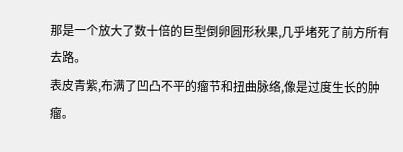那是一个放大了数十倍的巨型倒卵圆形秋果,几乎堵死了前方所有去路。
表皮青紫,布满了凹凸不平的瘤节和扭曲脉络,像是过度生长的肿瘤。